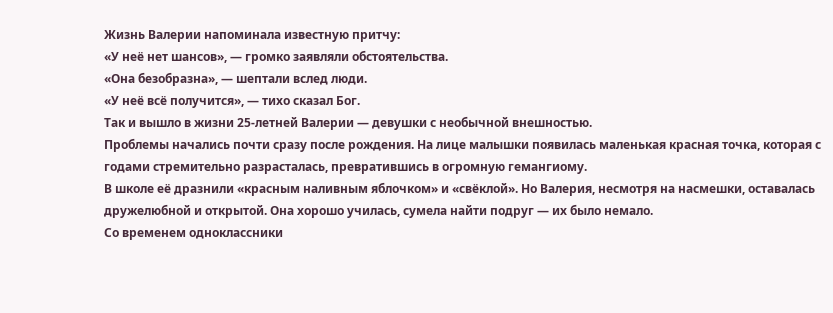Жизнь Валерии напоминала известную притчу:
«У неё нет шансов», — громко заявляли обстоятельства.
«Она безобразна», — шептали вслед люди.
«У неё всё получится», — тихо сказал Бог.
Так и вышло в жизни 25‑летней Валерии — девушки с необычной внешностью.
Проблемы начались почти сразу после рождения. На лице малышки появилась маленькая красная точка, которая с годами стремительно разрасталась, превратившись в огромную гемангиому.
В школе её дразнили «красным наливным яблочком» и «свёклой». Но Валерия, несмотря на насмешки, оставалась дружелюбной и открытой. Она хорошо училась, сумела найти подруг — их было немало.
Со временем одноклассники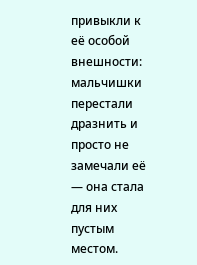привыкли к её особой внешности: мальчишки перестали дразнить и просто не замечали её — она стала для них пустым местом.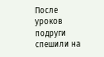После уроков подруги спешили на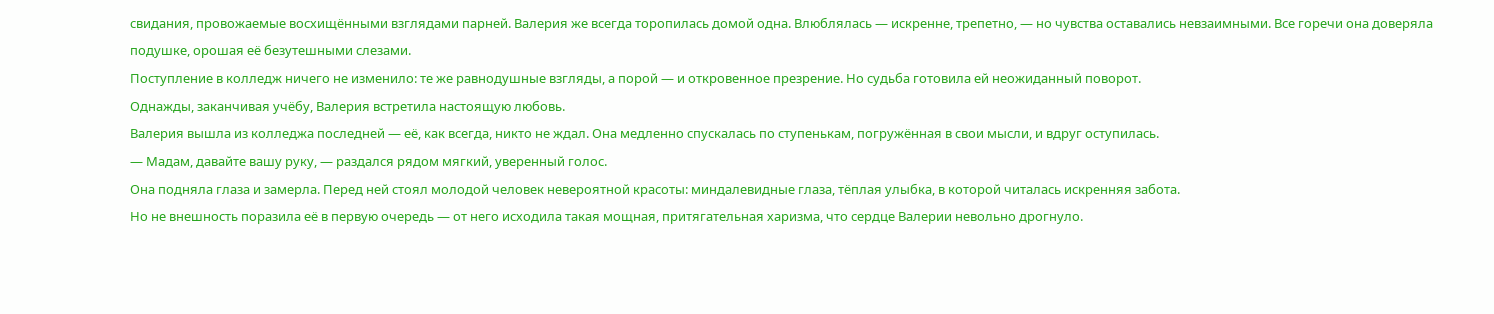свидания, провожаемые восхищёнными взглядами парней. Валерия же всегда торопилась домой одна. Влюблялась — искренне, трепетно, — но чувства оставались невзаимными. Все горечи она доверяла подушке, орошая её безутешными слезами.
Поступление в колледж ничего не изменило: те же равнодушные взгляды, а порой — и откровенное презрение. Но судьба готовила ей неожиданный поворот.
Однажды, заканчивая учёбу, Валерия встретила настоящую любовь.
Валерия вышла из колледжа последней — её, как всегда, никто не ждал. Она медленно спускалась по ступенькам, погружённая в свои мысли, и вдруг оступилась.
— Мадам, давайте вашу руку, — раздался рядом мягкий, уверенный голос.
Она подняла глаза и замерла. Перед ней стоял молодой человек невероятной красоты: миндалевидные глаза, тёплая улыбка, в которой читалась искренняя забота.
Но не внешность поразила её в первую очередь — от него исходила такая мощная, притягательная харизма, что сердце Валерии невольно дрогнуло.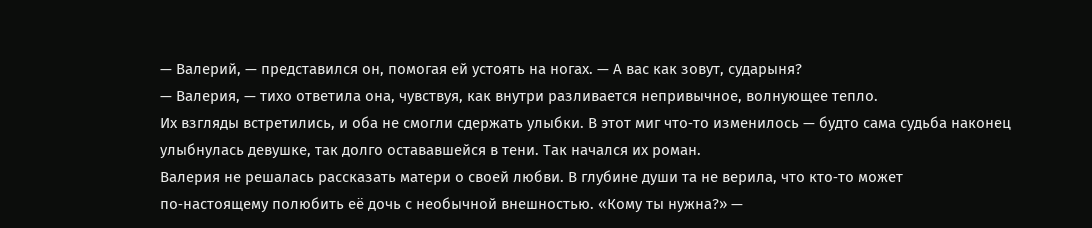— Валерий, — представился он, помогая ей устоять на ногах. — А вас как зовут, сударыня?
— Валерия, — тихо ответила она, чувствуя, как внутри разливается непривычное, волнующее тепло.
Их взгляды встретились, и оба не смогли сдержать улыбки. В этот миг что‑то изменилось — будто сама судьба наконец улыбнулась девушке, так долго остававшейся в тени. Так начался их роман.
Валерия не решалась рассказать матери о своей любви. В глубине души та не верила, что кто‑то может по‑настоящему полюбить её дочь с необычной внешностью. «Кому ты нужна?» —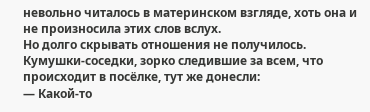невольно читалось в материнском взгляде, хоть она и не произносила этих слов вслух.
Но долго скрывать отношения не получилось. Кумушки‑соседки, зорко следившие за всем, что происходит в посёлке, тут же донесли:
— Какой‑то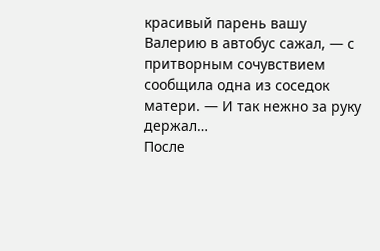красивый парень вашу Валерию в автобус сажал, — с притворным сочувствием сообщила одна из соседок матери. — И так нежно за руку держал…
После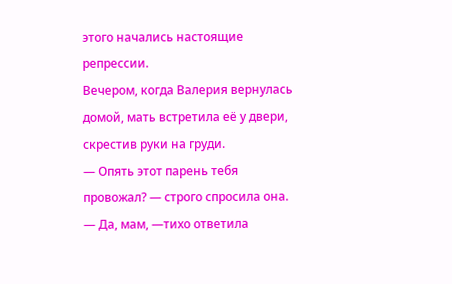этого начались настоящие репрессии.
Вечером, когда Валерия вернулась домой, мать встретила её у двери, скрестив руки на груди.
— Опять этот парень тебя провожал? — строго спросила она.
— Да, мам, —тихо ответила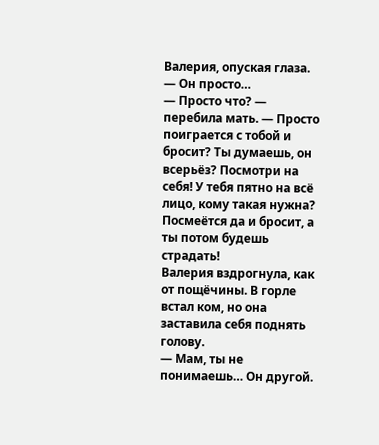Валерия, опуская глаза. — Он просто…
— Просто что? — перебила мать. — Просто поиграется с тобой и бросит? Ты думаешь, он всерьёз? Посмотри на себя! У тебя пятно на всё лицо, кому такая нужна? Посмеётся да и бросит, а ты потом будешь страдать!
Валерия вздрогнула, как от пощёчины. В горле встал ком, но она заставила себя поднять голову.
— Мам, ты не понимаешь… Он другой.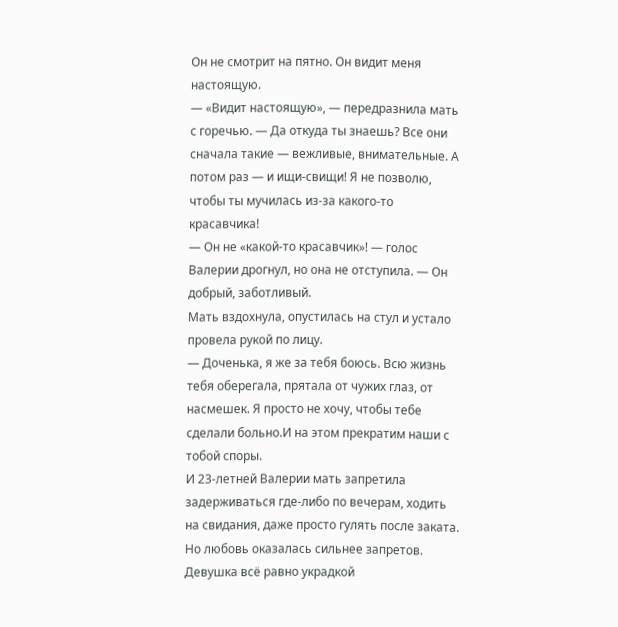Он не смотрит на пятно. Он видит меня настоящую.
— «Видит настоящую», — передразнила мать с горечью. — Да откуда ты знаешь? Все они сначала такие — вежливые, внимательные. А потом раз — и ищи‑свищи! Я не позволю, чтобы ты мучилась из‑за какого‑то красавчика!
— Он не «какой‑то красавчик»! — голос Валерии дрогнул, но она не отступила. — Он добрый, заботливый.
Мать вздохнула, опустилась на стул и устало провела рукой по лицу.
— Доченька, я же за тебя боюсь. Всю жизнь тебя оберегала, прятала от чужих глаз, от насмешек. Я просто не хочу, чтобы тебе сделали больно.И на этом прекратим наши с тобой споры.
И 23‑летней Валерии мать запретила задерживаться где‑либо по вечерам, ходить на свидания, даже просто гулять после заката.
Но любовь оказалась сильнее запретов. Девушка всё равно украдкой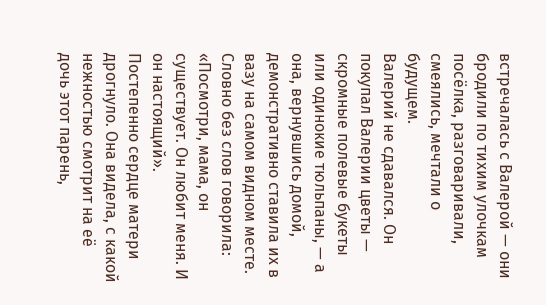встречалась с Валерой — они бродили по тихим улочкам посёлка, разговаривали, смеялись, мечтали о будущем.
Валерий не сдавался. Он покупал Валерии цветы — скромные полевые букеты или одинокие тюльпаны, — а она, вернувшись домой, демонстративно ставила их в вазу на самом видном месте. Словно без слов говорила: «Посмотри, мама, он существует. Он любит меня. И он настоящий».
Постепенно сердце матери дрогнуло. Она видела, с какой нежностью смотрит на её дочь этот парень,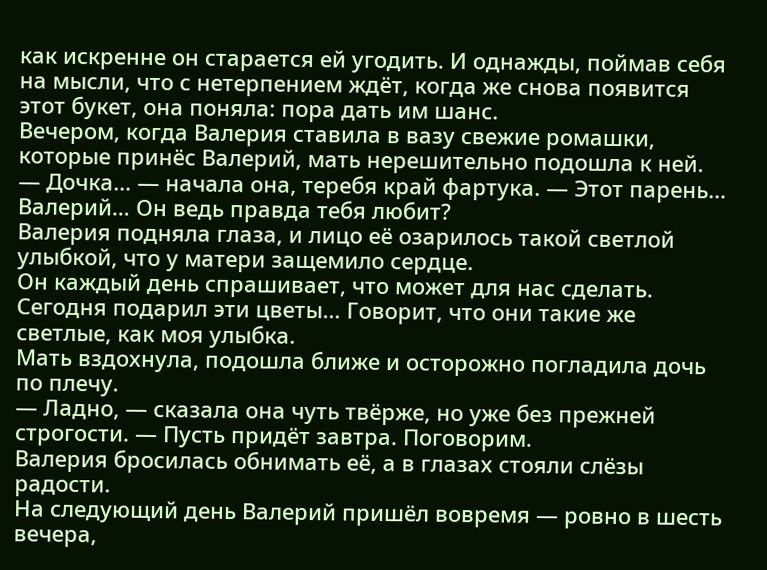как искренне он старается ей угодить. И однажды, поймав себя на мысли, что с нетерпением ждёт, когда же снова появится этот букет, она поняла: пора дать им шанс.
Вечером, когда Валерия ставила в вазу свежие ромашки, которые принёс Валерий, мать нерешительно подошла к ней.
— Дочка… — начала она, теребя край фартука. — Этот парень… Валерий… Он ведь правда тебя любит?
Валерия подняла глаза, и лицо её озарилось такой светлой улыбкой, что у матери защемило сердце.
Он каждый день спрашивает, что может для нас сделать. Сегодня подарил эти цветы… Говорит, что они такие же светлые, как моя улыбка.
Мать вздохнула, подошла ближе и осторожно погладила дочь по плечу.
— Ладно, — сказала она чуть твёрже, но уже без прежней строгости. — Пусть придёт завтра. Поговорим.
Валерия бросилась обнимать её, а в глазах стояли слёзы радости.
На следующий день Валерий пришёл вовремя — ровно в шесть вечера,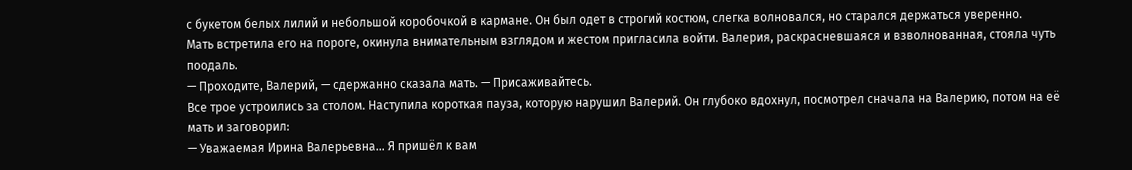с букетом белых лилий и небольшой коробочкой в кармане. Он был одет в строгий костюм, слегка волновался, но старался держаться уверенно.
Мать встретила его на пороге, окинула внимательным взглядом и жестом пригласила войти. Валерия, раскрасневшаяся и взволнованная, стояла чуть поодаль.
— Проходите, Валерий, — сдержанно сказала мать. — Присаживайтесь.
Все трое устроились за столом. Наступила короткая пауза, которую нарушил Валерий. Он глубоко вдохнул, посмотрел сначала на Валерию, потом на её мать и заговорил:
— Уважаемая Ирина Валерьевна… Я пришёл к вам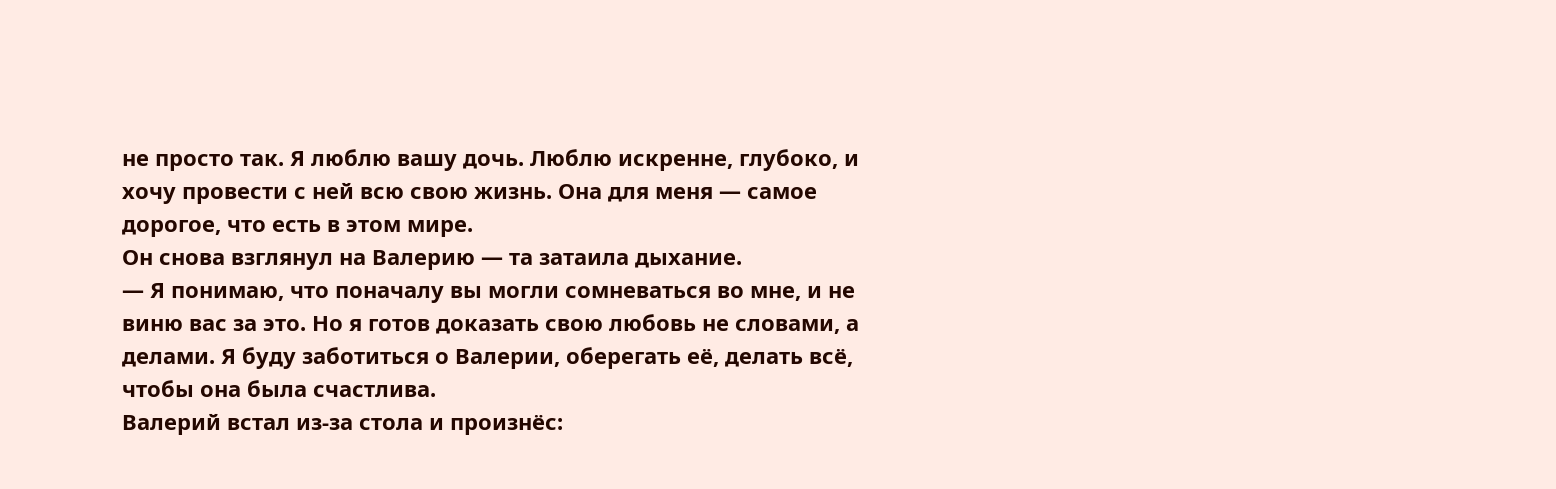не просто так. Я люблю вашу дочь. Люблю искренне, глубоко, и хочу провести с ней всю свою жизнь. Она для меня — самое дорогое, что есть в этом мире.
Он снова взглянул на Валерию — та затаила дыхание.
— Я понимаю, что поначалу вы могли сомневаться во мне, и не виню вас за это. Но я готов доказать свою любовь не словами, а делами. Я буду заботиться о Валерии, оберегать её, делать всё, чтобы она была счастлива.
Валерий встал из‑за стола и произнёс: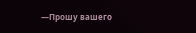—Прошу вашего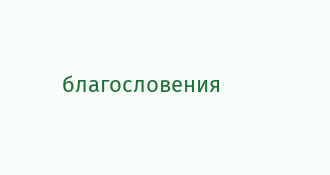благословения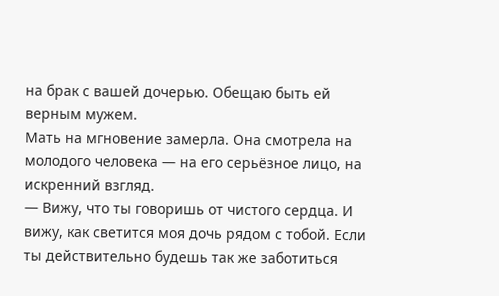на брак с вашей дочерью. Обещаю быть ей верным мужем.
Мать на мгновение замерла. Она смотрела на молодого человека — на его серьёзное лицо, на искренний взгляд.
— Вижу, что ты говоришь от чистого сердца. И вижу, как светится моя дочь рядом с тобой. Если ты действительно будешь так же заботиться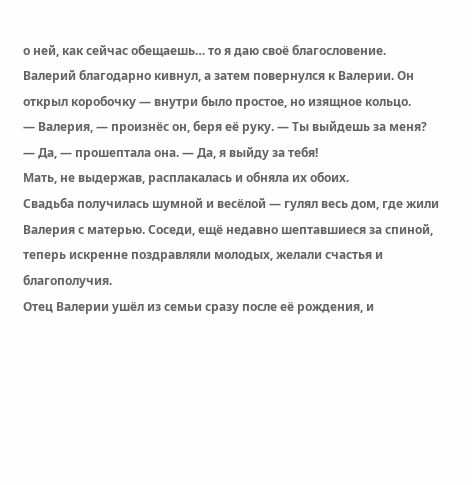о ней, как сейчас обещаешь… то я даю своё благословение.
Валерий благодарно кивнул, а затем повернулся к Валерии. Он открыл коробочку — внутри было простое, но изящное кольцо.
— Валерия, — произнёс он, беря её руку. — Ты выйдешь за меня?
— Да, — прошептала она. — Да, я выйду за тебя!
Мать, не выдержав, расплакалась и обняла их обоих.
Свадьба получилась шумной и весёлой — гулял весь дом, где жили Валерия с матерью. Соседи, ещё недавно шептавшиеся за спиной, теперь искренне поздравляли молодых, желали счастья и благополучия.
Отец Валерии ушёл из семьи сразу после её рождения, и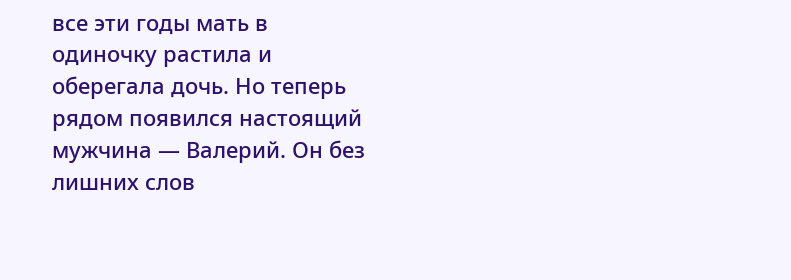все эти годы мать в одиночку растила и оберегала дочь. Но теперь рядом появился настоящий мужчина — Валерий. Он без лишних слов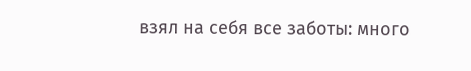взял на себя все заботы: много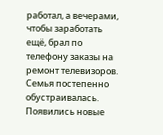работал, а вечерами, чтобы заработать ещё, брал по телефону заказы на ремонт телевизоров.
Семья постепенно обустраивалась. Появились новые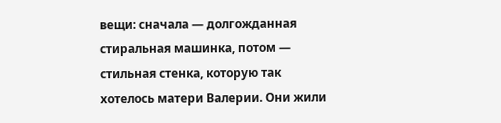вещи: сначала — долгожданная стиральная машинка, потом — стильная стенка, которую так хотелось матери Валерии. Они жили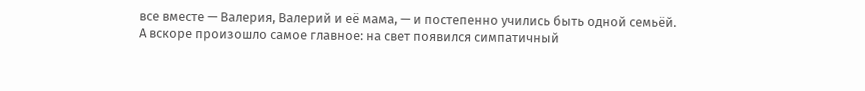все вместе — Валерия, Валерий и её мама, — и постепенно учились быть одной семьёй.
А вскоре произошло самое главное: на свет появился симпатичный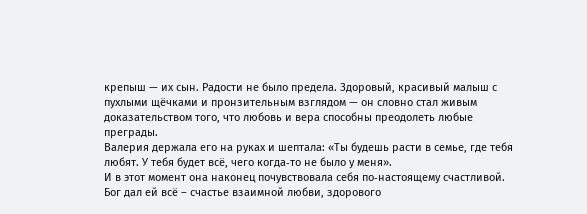крепыш — их сын. Радости не было предела. Здоровый, красивый малыш с пухлыми щёчками и пронзительным взглядом — он словно стал живым доказательством того, что любовь и вера способны преодолеть любые преграды.
Валерия держала его на руках и шептала: «Ты будешь расти в семье, где тебя любят. У тебя будет всё, чего когда‑то не было у меня».
И в этот момент она наконец почувствовала себя по‑настоящему счастливой.
Бог дал ей всё – счастье взаимной любви, здорового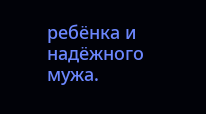ребёнка и надёжного мужа.